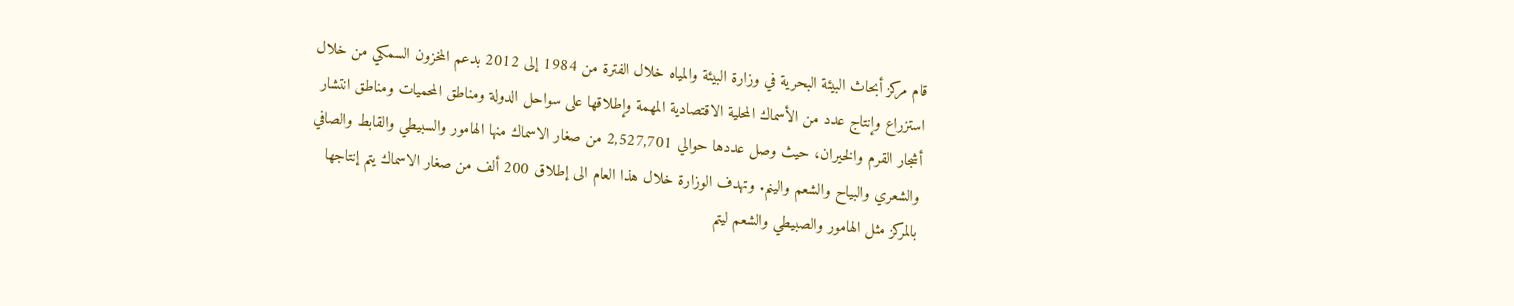قام مركز أبحاث البيئة البحرية في وزارة البيئة والمياه خلال الفترة من 1984 إلى 2012 بدعم المخزون السمكي من خلال استزراع وإنتاج عدد من الأسماك المحلية الاقتصادية المهمة وإطلاقها على سواحل الدولة ومناطق المحميات ومناطق انتشار أشجار القرم والخيران، حيث وصل عددها حوالي 2,527,701 من صغار الاسماك منها الهامور والسبيطي والقابط والصافي والشعري والبياح والشعم والينم. وتهدف الوزارة خلال هذا العام الى إطلاق 200 ألف من صغار الاسماك يتم إنتاجها بالمركز مثل الهامور والصبيطي والشعم ليتم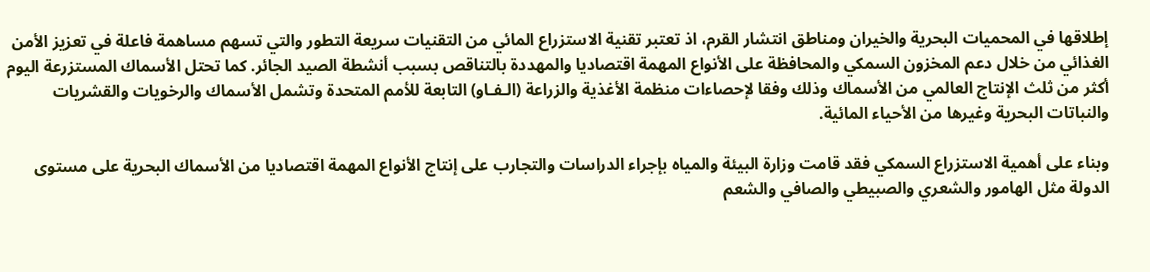إطلاقها في المحميات البحرية والخيران ومناطق انتشار القرم، اذ تعتبر تقنية الاستزراع المائي من التقنيات سريعة التطور والتي تسهم مساهمة فاعلة في تعزيز الأمن الغذائي من خلال دعم المخزون السمكي والمحافظة على الأنواع المهمة اقتصاديا والمهددة بالتناقص بسبب أنشطة الصيد الجائر. كما تحتل الأسماك المستزرعة اليوم أكثر من ثلث الإنتاج العالمي من الأسماك وذلك وفقا لإحصاءات منظمة الأغذية والزراعة (الـفـاو) التابعة للأمم المتحدة وتشمل الأسماك والرخويات والقشريات والنباتات البحرية وغيرها من الأحياء المائية.

وبناء على أهمية الاستزراع السمكي فقد قامت وزارة البيئة والمياه بإجراء الدراسات والتجارب على إنتاج الأنواع المهمة اقتصاديا من الأسماك البحرية على مستوى الدولة مثل الهامور والشعري والصبيطي والصافي والشعم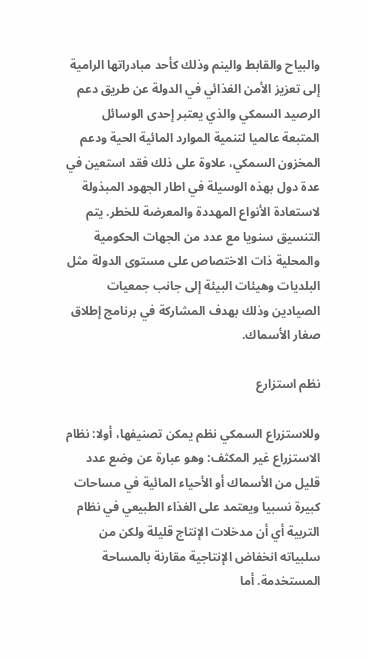والبياح والقابط والينم وذلك كأحد مبادراتها الرامية إلى تعزيز الأمن الغذائي في الدولة عن طريق دعم الرصيد السمكي والذي يعتبر إحدى الوسائل المتبعة عالميا لتنمية الموارد المائية الحية ودعم المخزون السمكي، علاوة على ذلك فقد استعين في عدة دول بهذه الوسيلة في اطار الجهود المبذولة لاستعادة الأنواع المهددة والمعرضة للخطر. يتم التنسيق سنويا مع عدد من الجهات الحكومية والمحلية ذات الاختصاص على مستوى الدولة مثل البلديات وهيئات البيئة إلى جانب جمعيات الصيادين وذلك بهدف المشاركة في برنامج إطلاق صغار الأسماك.

نظم استزارع

وللاستزراع السمكي نظم يمكن تصنيفها، أولا: نظام الاستزراع غير المكثف: وهو عبارة عن وضع عدد قليل من الأسماك أو الأحياء المائية في مساحات كبيرة نسبيا ويعتمد على الغذاء الطبيعي في نظام التربية أي أن مدخلات الإنتاج قليلة ولكن من سلبياته انخفاض الإنتاجية مقارنة بالمساحة المستخدمة. أما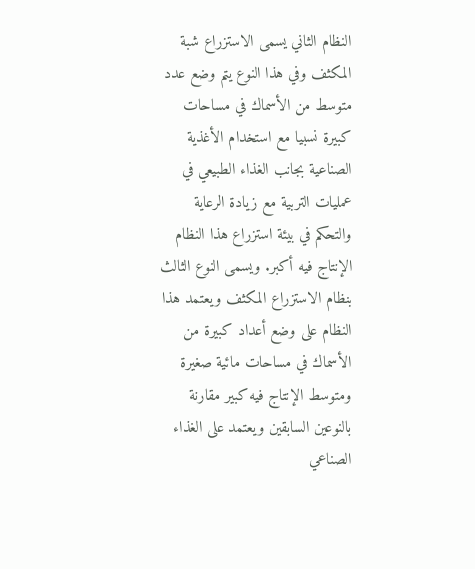النظام الثاني يسمى الاستزراع شبة المكثف وفي هذا النوع يتم وضع عدد متوسط من الأسماك في مساحات كبيرة نسبيا مع استخدام الأغذية الصناعية بجانب الغذاء الطبيعي في عمليات التربية مع زيادة الرعاية والتحكم في بيئة استزراع هذا النظام الإنتاج فيه أكبر. ويسمى النوع الثالث بنظام الاستزراع المكثف ويعتمد هذا النظام على وضع أعداد كبيرة من الأسماك في مساحات مائية صغيرة ومتوسط الإنتاج فيه كبير مقارنة بالنوعين السابقين ويعتمد على الغذاء الصناعي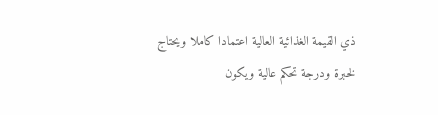ذي القيمة الغذائية العالية اعتمادا كاملا ويحتاج لخبرة ودرجة تحكم عالية ويكون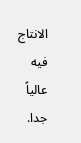الانتاج فيه عالياً جدا.